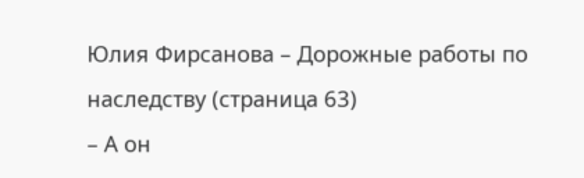Юлия Фирсанова – Дорожные работы по наследству (страница 63)
– А он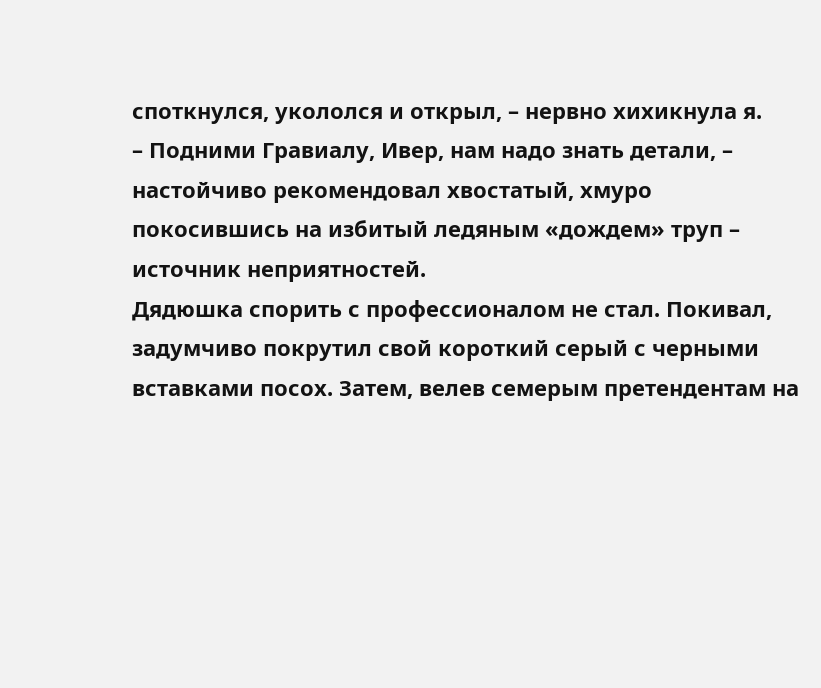споткнулся, укололся и открыл, – нервно хихикнула я.
– Подними Гравиалу, Ивер, нам надо знать детали, – настойчиво рекомендовал хвостатый, хмуро покосившись на избитый ледяным «дождем» труп – источник неприятностей.
Дядюшка спорить с профессионалом не стал. Покивал, задумчиво покрутил свой короткий серый с черными вставками посох. Затем, велев семерым претендентам на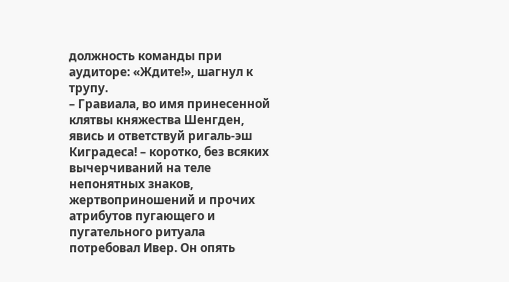должность команды при аудиторе: «Ждите!», шагнул к трупу.
– Гравиала, во имя принесенной клятвы княжества Шенгден, явись и ответствуй ригаль-эш Киградеса! – коротко, без всяких вычерчиваний на теле непонятных знаков, жертвоприношений и прочих атрибутов пугающего и пугательного ритуала потребовал Ивер. Он опять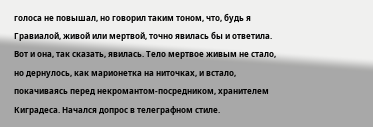голоса не повышал, но говорил таким тоном, что, будь я Гравиалой, живой или мертвой, точно явилась бы и ответила.
Вот и она, так сказать, явилась. Тело мертвое живым не стало, но дернулось, как марионетка на ниточках, и встало, покачиваясь перед некромантом-посредником, хранителем Киградеса. Начался допрос в телеграфном стиле.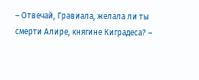– Отвечай, Гравиала, желала ли ты смерти Алире, княгине Киградеса? –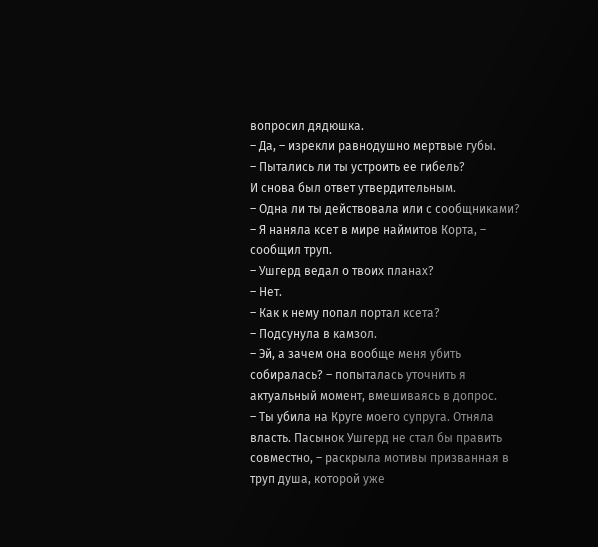вопросил дядюшка.
– Да, – изрекли равнодушно мертвые губы.
– Пытались ли ты устроить ее гибель?
И снова был ответ утвердительным.
– Одна ли ты действовала или с сообщниками?
– Я наняла ксет в мире наймитов Корта, – сообщил труп.
– Ушгерд ведал о твоих планах?
– Нет.
– Как к нему попал портал ксета?
– Подсунула в камзол.
– Эй, а зачем она вообще меня убить собиралась? – попыталась уточнить я актуальный момент, вмешиваясь в допрос.
– Ты убила на Круге моего супруга. Отняла власть. Пасынок Ушгерд не стал бы править совместно, – раскрыла мотивы призванная в труп душа, которой уже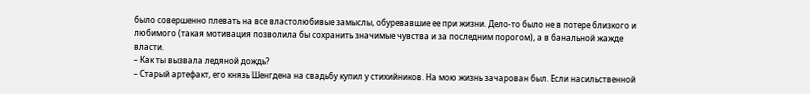было совершенно плевать на все властолюбивые замыслы, обуревавшие ее при жизни. Дело-то было не в потере близкого и любимого (такая мотивация позволила бы сохранить значимые чувства и за последним порогом), а в банальной жажде власти.
– Как ты вызвала ледяной дождь?
– Старый артефакт, его князь Шенгдена на свадьбу купил у стихийников. На мою жизнь зачарован был. Если насильственной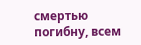смертью погибну, всем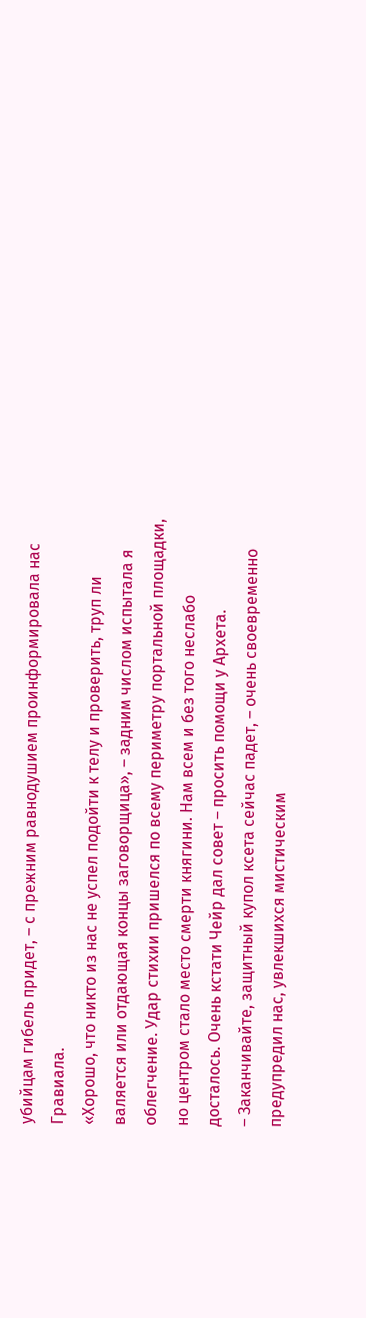убийцам гибель придет, – с прежним равнодушием проинформировала нас Гравиала.
«Хорошо, что никто из нас не успел подойти к телу и проверить, труп ли валяется или отдающая концы заговорщица», – задним числом испытала я облегчение. Удар стихии пришелся по всему периметру портальной площадки, но центром стало место смерти княгини. Нам всем и без того неслабо досталось. Очень кстати Чейр дал совет – просить помощи у Архета.
– Заканчивайте, защитный купол ксета сейчас падет, – очень своевременно предупредил нас, увлекшихся мистическим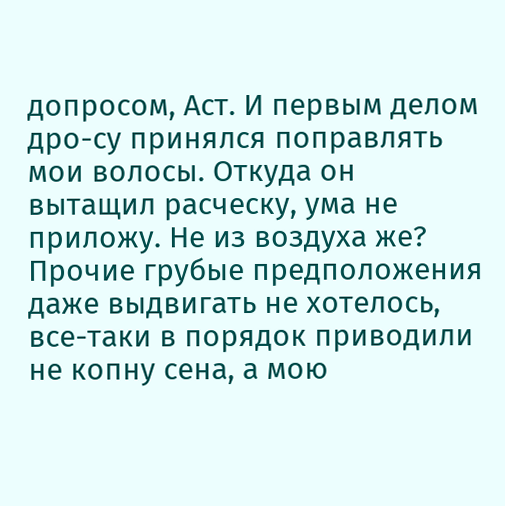допросом, Аст. И первым делом дро-су принялся поправлять мои волосы. Откуда он вытащил расческу, ума не приложу. Не из воздуха же? Прочие грубые предположения даже выдвигать не хотелось, все-таки в порядок приводили не копну сена, а мою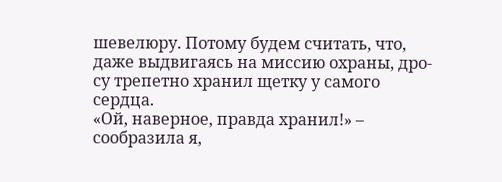шевелюру. Потому будем считать, что, даже выдвигаясь на миссию охраны, дро-су трепетно хранил щетку у самого сердца.
«Ой, наверное, правда хранил!» – сообразила я,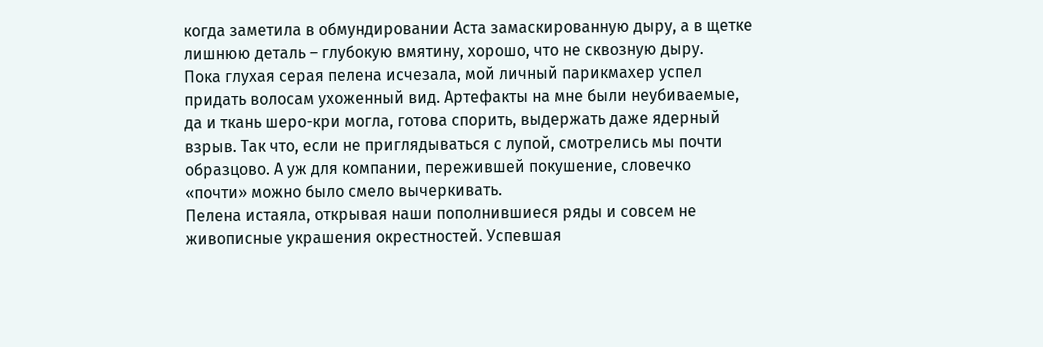когда заметила в обмундировании Аста замаскированную дыру, а в щетке лишнюю деталь – глубокую вмятину, хорошо, что не сквозную дыру.
Пока глухая серая пелена исчезала, мой личный парикмахер успел придать волосам ухоженный вид. Артефакты на мне были неубиваемые, да и ткань шеро-кри могла, готова спорить, выдержать даже ядерный взрыв. Так что, если не приглядываться с лупой, смотрелись мы почти образцово. А уж для компании, пережившей покушение, словечко «почти» можно было смело вычеркивать.
Пелена истаяла, открывая наши пополнившиеся ряды и совсем не живописные украшения окрестностей. Успевшая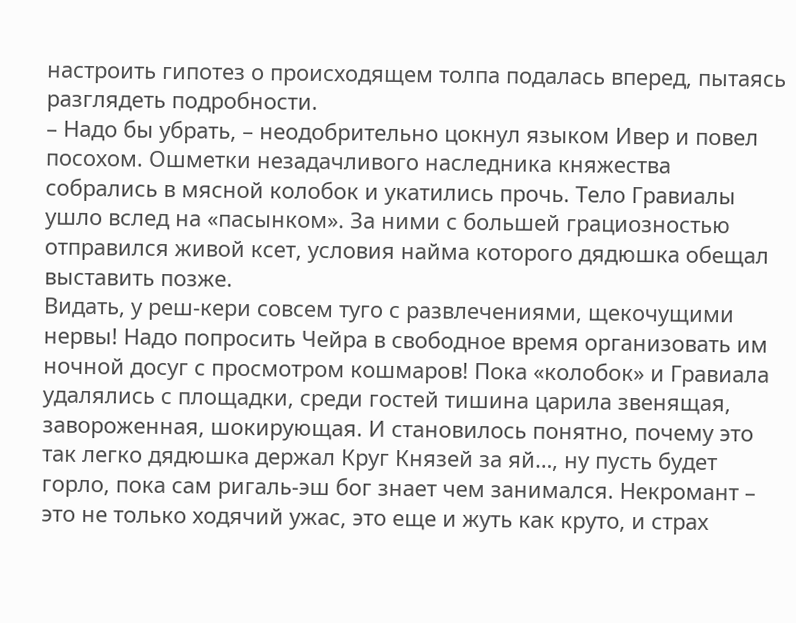настроить гипотез о происходящем толпа подалась вперед, пытаясь разглядеть подробности.
– Надо бы убрать, – неодобрительно цокнул языком Ивер и повел посохом. Ошметки незадачливого наследника княжества собрались в мясной колобок и укатились прочь. Тело Гравиалы ушло вслед на «пасынком». За ними с большей грациозностью отправился живой ксет, условия найма которого дядюшка обещал выставить позже.
Видать, у реш-кери совсем туго с развлечениями, щекочущими нервы! Надо попросить Чейра в свободное время организовать им ночной досуг с просмотром кошмаров! Пока «колобок» и Гравиала удалялись с площадки, среди гостей тишина царила звенящая, завороженная, шокирующая. И становилось понятно, почему это так легко дядюшка держал Круг Князей за яй…, ну пусть будет горло, пока сам ригаль-эш бог знает чем занимался. Некромант – это не только ходячий ужас, это еще и жуть как круто, и страх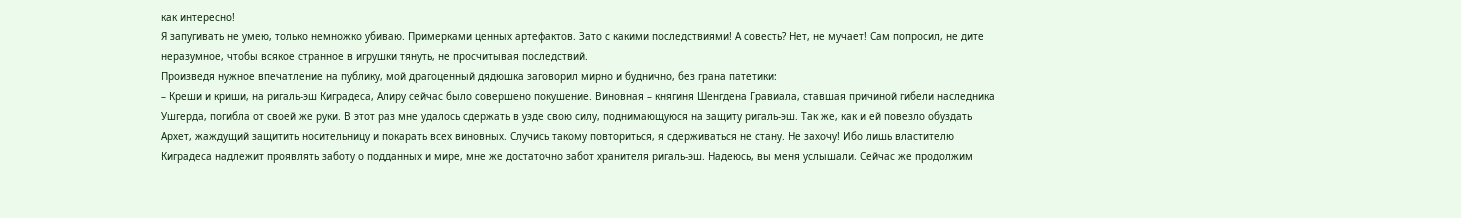как интересно!
Я запугивать не умею, только немножко убиваю. Примерками ценных артефактов. Зато с какими последствиями! А совесть? Нет, не мучает! Сам попросил, не дите неразумное, чтобы всякое странное в игрушки тянуть, не просчитывая последствий.
Произведя нужное впечатление на публику, мой драгоценный дядюшка заговорил мирно и буднично, без грана патетики:
– Креши и криши, на ригаль-эш Киградеса, Алиру сейчас было совершено покушение. Виновная – княгиня Шенгдена Гравиала, ставшая причиной гибели наследника Ушгерда, погибла от своей же руки. В этот раз мне удалось сдержать в узде свою силу, поднимающуюся на защиту ригаль-эш. Так же, как и ей повезло обуздать Архет, жаждущий защитить носительницу и покарать всех виновных. Случись такому повториться, я сдерживаться не стану. Не захочу! Ибо лишь властителю Киградеса надлежит проявлять заботу о подданных и мире, мне же достаточно забот хранителя ригаль-эш. Надеюсь, вы меня услышали. Сейчас же продолжим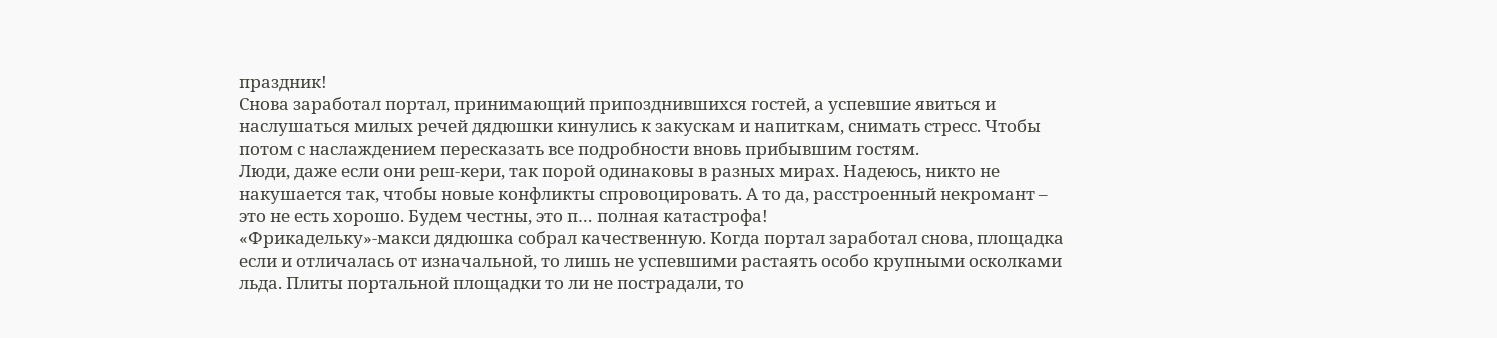праздник!
Снова заработал портал, принимающий припозднившихся гостей, а успевшие явиться и наслушаться милых речей дядюшки кинулись к закускам и напиткам, снимать стресс. Чтобы потом с наслаждением пересказать все подробности вновь прибывшим гостям.
Люди, даже если они реш-кери, так порой одинаковы в разных мирах. Надеюсь, никто не накушается так, чтобы новые конфликты спровоцировать. А то да, расстроенный некромант – это не есть хорошо. Будем честны, это п… полная катастрофа!
«Фрикадельку»-макси дядюшка собрал качественную. Когда портал заработал снова, площадка если и отличалась от изначальной, то лишь не успевшими растаять особо крупными осколками льда. Плиты портальной площадки то ли не пострадали, то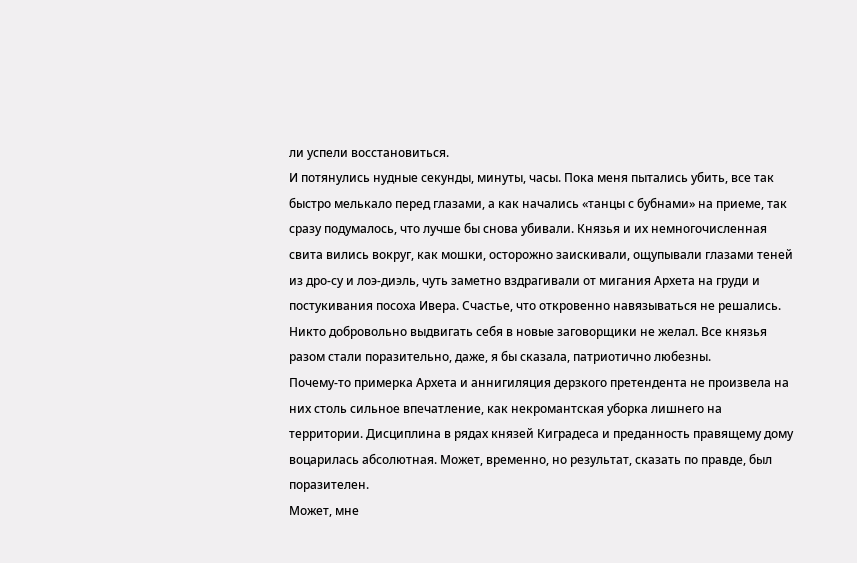ли успели восстановиться.
И потянулись нудные секунды, минуты, часы. Пока меня пытались убить, все так быстро мелькало перед глазами, а как начались «танцы с бубнами» на приеме, так сразу подумалось, что лучше бы снова убивали. Князья и их немногочисленная свита вились вокруг, как мошки, осторожно заискивали, ощупывали глазами теней из дро-су и лоэ-диэль, чуть заметно вздрагивали от мигания Архета на груди и постукивания посоха Ивера. Счастье, что откровенно навязываться не решались. Никто добровольно выдвигать себя в новые заговорщики не желал. Все князья разом стали поразительно, даже, я бы сказала, патриотично любезны.
Почему-то примерка Архета и аннигиляция дерзкого претендента не произвела на них столь сильное впечатление, как некромантская уборка лишнего на территории. Дисциплина в рядах князей Киградеса и преданность правящему дому воцарилась абсолютная. Может, временно, но результат, сказать по правде, был поразителен.
Может, мне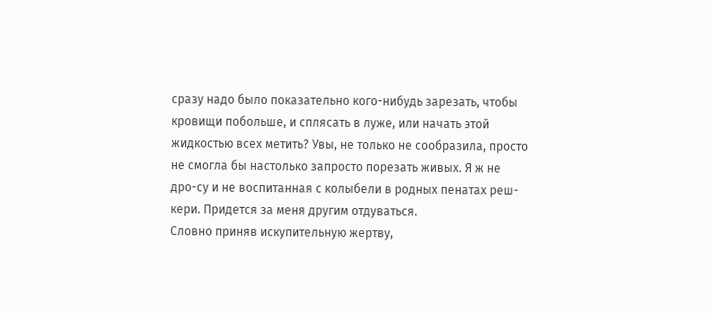сразу надо было показательно кого-нибудь зарезать, чтобы кровищи побольше, и сплясать в луже, или начать этой жидкостью всех метить? Увы, не только не сообразила, просто не смогла бы настолько запросто порезать живых. Я ж не дро-су и не воспитанная с колыбели в родных пенатах реш-кери. Придется за меня другим отдуваться.
Словно приняв искупительную жертву,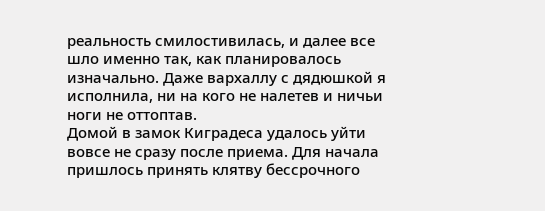реальность смилостивилась, и далее все шло именно так, как планировалось изначально. Даже вархаллу с дядюшкой я исполнила, ни на кого не налетев и ничьи ноги не оттоптав.
Домой в замок Киградеса удалось уйти вовсе не сразу после приема. Для начала пришлось принять клятву бессрочного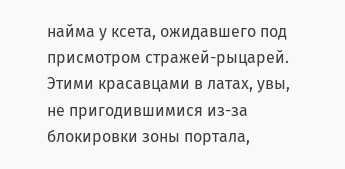найма у ксета, ожидавшего под присмотром стражей-рыцарей. Этими красавцами в латах, увы, не пригодившимися из-за блокировки зоны портала,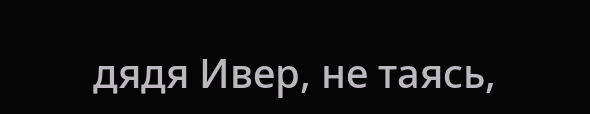дядя Ивер, не таясь,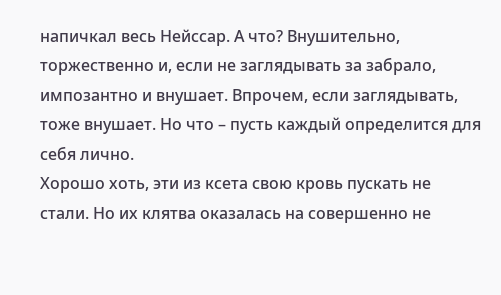напичкал весь Нейссар. А что? Внушительно, торжественно и, если не заглядывать за забрало, импозантно и внушает. Впрочем, если заглядывать, тоже внушает. Но что – пусть каждый определится для себя лично.
Хорошо хоть, эти из ксета свою кровь пускать не стали. Но их клятва оказалась на совершенно не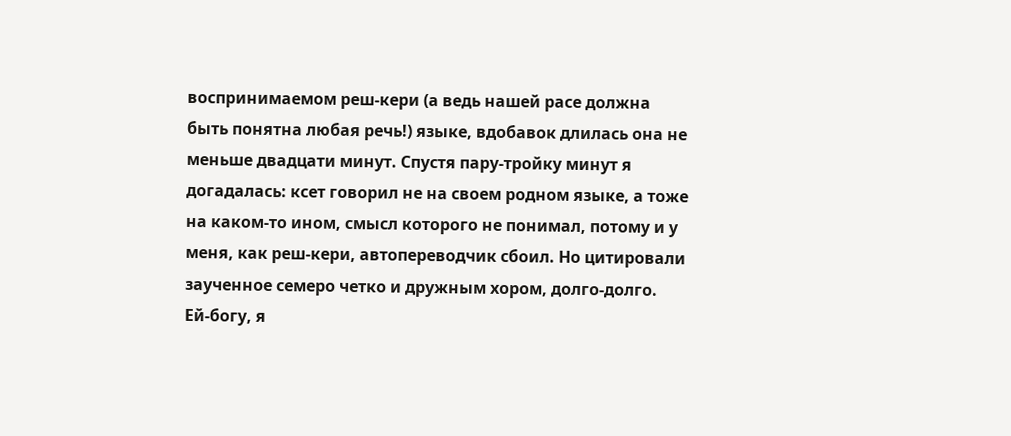воспринимаемом реш-кери (а ведь нашей расе должна быть понятна любая речь!) языке, вдобавок длилась она не меньше двадцати минут. Спустя пару-тройку минут я догадалась: ксет говорил не на своем родном языке, а тоже на каком-то ином, смысл которого не понимал, потому и у меня, как реш-кери, автопереводчик сбоил. Но цитировали заученное семеро четко и дружным хором, долго-долго.
Ей-богу, я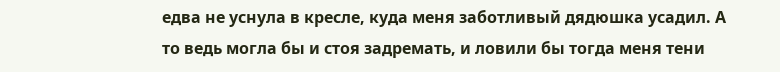едва не уснула в кресле, куда меня заботливый дядюшка усадил. А то ведь могла бы и стоя задремать, и ловили бы тогда меня тени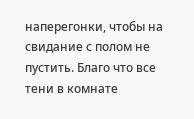наперегонки, чтобы на свидание с полом не пустить. Благо что все тени в комнате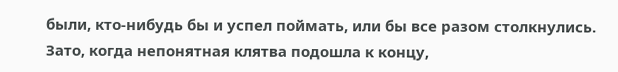были, кто-нибудь бы и успел поймать, или бы все разом столкнулись.
Зато, когда непонятная клятва подошла к концу,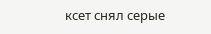ксет снял серые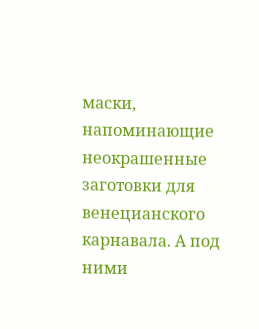маски, напоминающие неокрашенные заготовки для венецианского карнавала. А под ними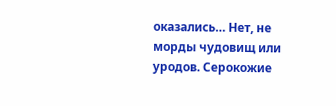оказались… Нет, не морды чудовищ или уродов. Серокожие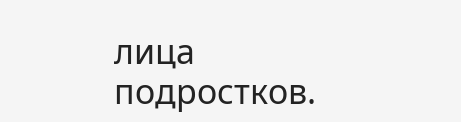лица подростков.